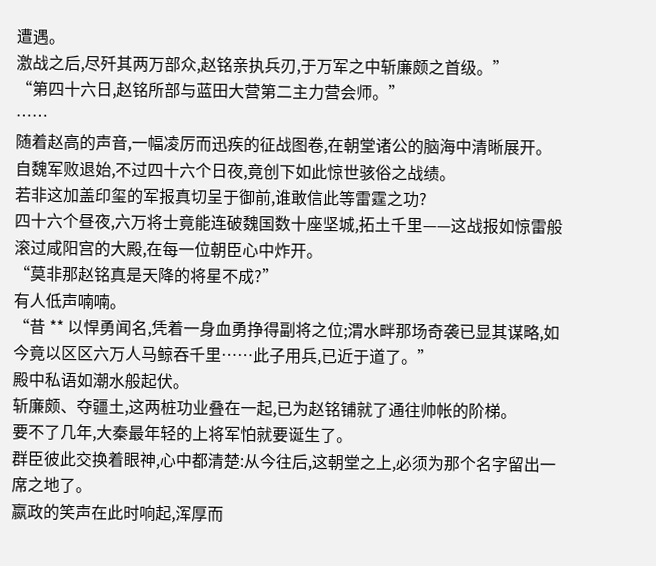遭遇。
激战之后,尽歼其两万部众,赵铭亲执兵刃,于万军之中斩廉颇之首级。”
“第四十六日,赵铭所部与蓝田大营第二主力营会师。”
……
随着赵高的声音,一幅凌厉而迅疾的征战图卷,在朝堂诸公的脑海中清晰展开。
自魏军败退始,不过四十六个日夜,竟创下如此惊世骇俗之战绩。
若非这加盖印玺的军报真切呈于御前,谁敢信此等雷霆之功?
四十六个昼夜,六万将士竟能连破魏国数十座坚城,拓土千里——这战报如惊雷般滚过咸阳宫的大殿,在每一位朝臣心中炸开。
“莫非那赵铭真是天降的将星不成?”
有人低声喃喃。
“昔 ** 以悍勇闻名,凭着一身血勇挣得副将之位;渭水畔那场奇袭已显其谋略,如今竟以区区六万人马鲸吞千里……此子用兵,已近于道了。”
殿中私语如潮水般起伏。
斩廉颇、夺疆土,这两桩功业叠在一起,已为赵铭铺就了通往帅帐的阶梯。
要不了几年,大秦最年轻的上将军怕就要诞生了。
群臣彼此交换着眼神,心中都清楚:从今往后,这朝堂之上,必须为那个名字留出一席之地了。
嬴政的笑声在此时响起,浑厚而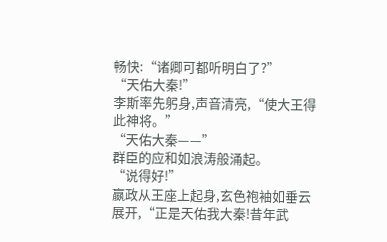畅快:“诸卿可都听明白了?”
“天佑大秦!”
李斯率先躬身,声音清亮,“使大王得此神将。”
“天佑大秦——”
群臣的应和如浪涛般涌起。
“说得好!”
嬴政从王座上起身,玄色袍袖如垂云展开,“正是天佑我大秦!昔年武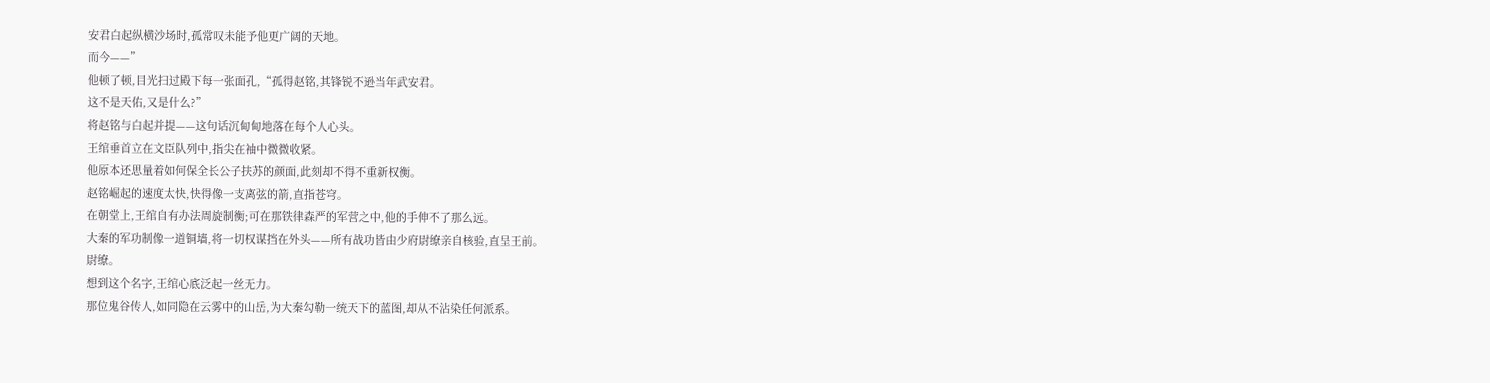安君白起纵横沙场时,孤常叹未能予他更广阔的天地。
而今——”
他顿了顿,目光扫过殿下每一张面孔,“孤得赵铭,其锋锐不逊当年武安君。
这不是天佑,又是什么?”
将赵铭与白起并提——这句话沉甸甸地落在每个人心头。
王绾垂首立在文臣队列中,指尖在袖中微微收紧。
他原本还思量着如何保全长公子扶苏的颜面,此刻却不得不重新权衡。
赵铭崛起的速度太快,快得像一支离弦的箭,直指苍穹。
在朝堂上,王绾自有办法周旋制衡;可在那铁律森严的军营之中,他的手伸不了那么远。
大秦的军功制像一道铜墙,将一切权谋挡在外头——所有战功皆由少府尉缭亲自核验,直呈王前。
尉缭。
想到这个名字,王绾心底泛起一丝无力。
那位鬼谷传人,如同隐在云雾中的山岳,为大秦勾勒一统天下的蓝图,却从不沾染任何派系。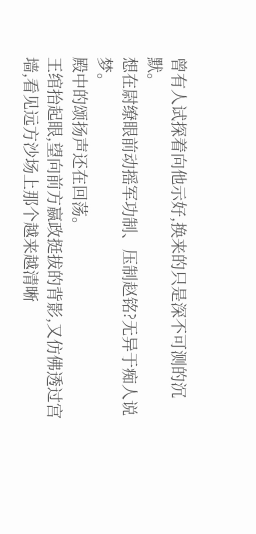曾有人试探着向他示好,换来的只是深不可测的沉默。
想在尉缭眼前动摇军功制、压制赵铭?无异于痴人说梦。
殿中的颂扬声还在回荡。
王绾抬起眼,望向前方嬴政挺拔的背影,又仿佛透过宫墙,看见远方沙场上那个越来越清晰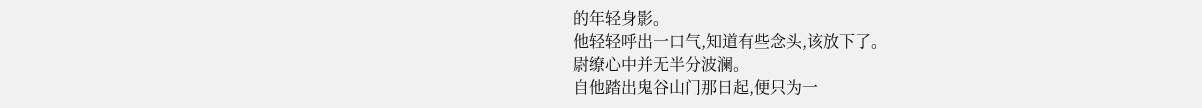的年轻身影。
他轻轻呼出一口气,知道有些念头,该放下了。
尉缭心中并无半分波澜。
自他踏出鬼谷山门那日起,便只为一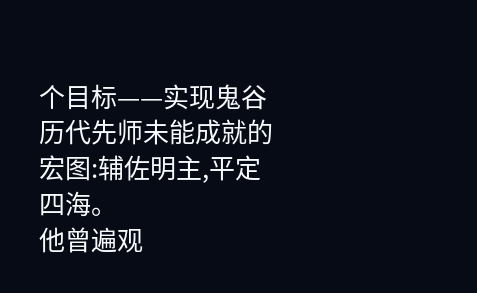个目标——实现鬼谷历代先师未能成就的宏图:辅佐明主,平定四海。
他曾遍观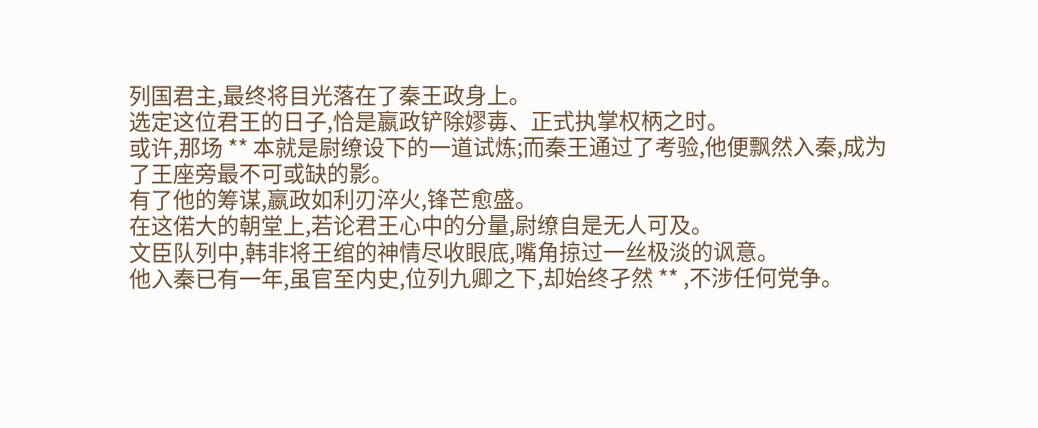列国君主,最终将目光落在了秦王政身上。
选定这位君王的日子,恰是嬴政铲除嫪毐、正式执掌权柄之时。
或许,那场 ** 本就是尉缭设下的一道试炼;而秦王通过了考验,他便飘然入秦,成为了王座旁最不可或缺的影。
有了他的筹谋,嬴政如利刃淬火,锋芒愈盛。
在这偌大的朝堂上,若论君王心中的分量,尉缭自是无人可及。
文臣队列中,韩非将王绾的神情尽收眼底,嘴角掠过一丝极淡的讽意。
他入秦已有一年,虽官至内史,位列九卿之下,却始终孑然 ** ,不涉任何党争。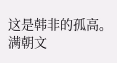这是韩非的孤高。
满朝文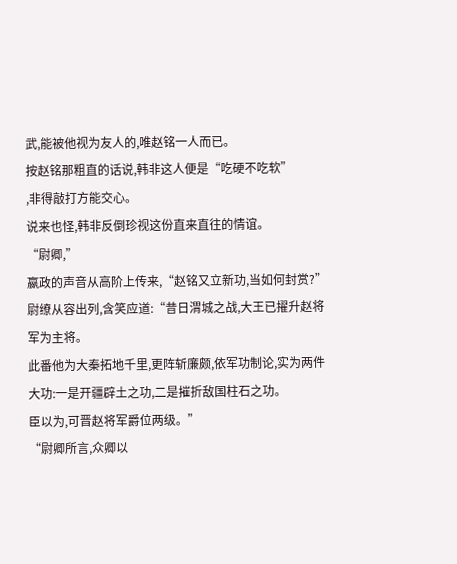武,能被他视为友人的,唯赵铭一人而已。
按赵铭那粗直的话说,韩非这人便是“吃硬不吃软”
,非得敲打方能交心。
说来也怪,韩非反倒珍视这份直来直往的情谊。
“尉卿,”
嬴政的声音从高阶上传来,“赵铭又立新功,当如何封赏?”
尉缭从容出列,含笑应道:“昔日渭城之战,大王已擢升赵将军为主将。
此番他为大秦拓地千里,更阵斩廉颇,依军功制论,实为两件大功:一是开疆辟土之功,二是摧折敌国柱石之功。
臣以为,可晋赵将军爵位两级。”
“尉卿所言,众卿以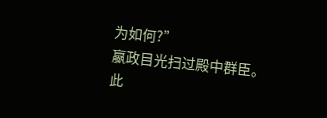为如何?”
嬴政目光扫过殿中群臣。
此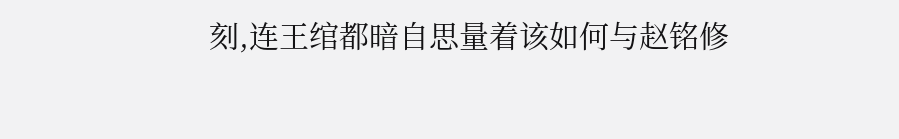刻,连王绾都暗自思量着该如何与赵铭修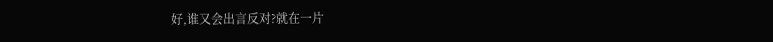好,谁又会出言反对?就在一片